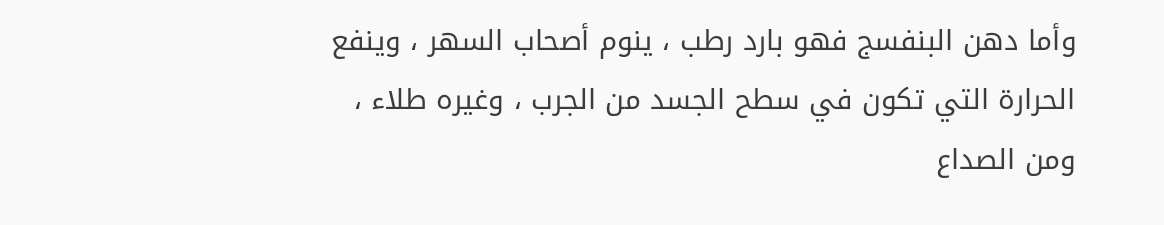وأما دهن البنفسج فهو بارد رطب ، ينوم أصحاب السهر ، وينفع الحرارة التي تكون في سطح الجسد من الجرب ، وغيره طلاء ، ومن الصداع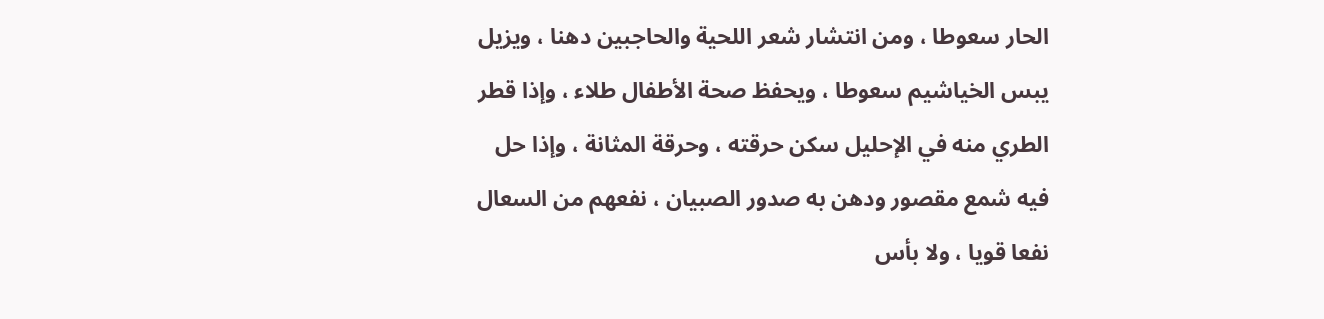الحار سعوطا ، ومن انتشار شعر اللحية والحاجبين دهنا ، ويزيل يبس الخياشيم سعوطا ، ويحفظ صحة الأطفال طلاء ، وإذا قطر الطري منه في الإحليل سكن حرقته ، وحرقة المثانة ، وإذا حل فيه شمع مقصور ودهن به صدور الصبيان ، نفعهم من السعال نفعا قويا ، ولا بأس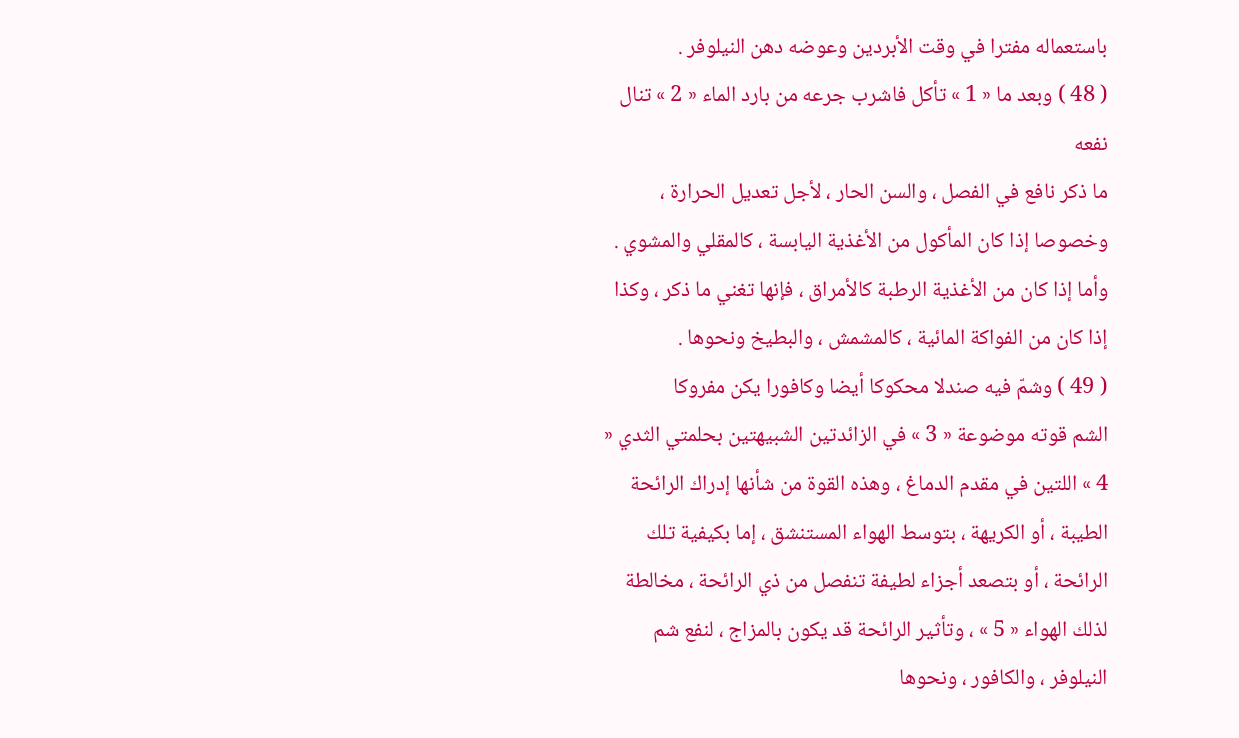باستعماله مفترا في وقت الأبردين وعوضه دهن النيلوفر .
( 48 ) وبعد ما « 1 » تأكل فاشرب جرعه من بارد الماء « 2 » تنال نفعه
ما ذكر نافع في الفصل ، والسن الحار ، لأجل تعديل الحرارة ، وخصوصا إذا كان المأكول من الأغذية اليابسة ، كالمقلي والمشوي . وأما إذا كان من الأغذية الرطبة كالأمراق ، فإنها تغني ما ذكر ، وكذا إذا كان من الفواكة المائية ، كالمشمش ، والبطيخ ونحوها .
( 49 ) وشمّ فيه صندلا محكوكا أيضا وكافورا يكن مفروكا
الشم قوته موضوعة « 3 » في الزائدتين الشبيهتين بحلمتي الثدي « 4 » اللتين في مقدم الدماغ ، وهذه القوة من شأنها إدراك الرائحة الطيبة ، أو الكريهة ، بتوسط الهواء المستنشق ، إما بكيفية تلك الرائحة ، أو بتصعد أجزاء لطيفة تنفصل من ذي الرائحة ، مخالطة لذلك الهواء « 5 » ، وتأثير الرائحة قد يكون بالمزاج ، لنفع شم النيلوفر ، والكافور ، ونحوها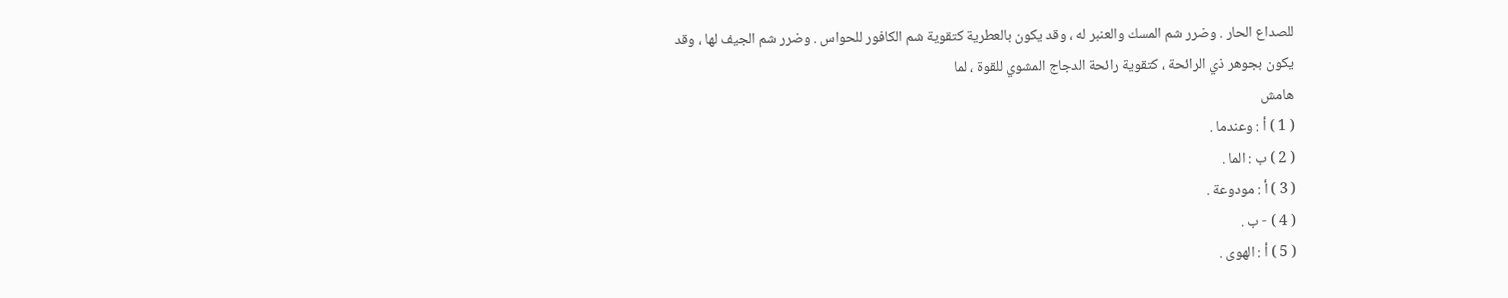للصداع الحار . وضرر شم المسك والعنبر له ، وقد يكون بالعطرية كتقوية شم الكافور للحواس . وضرر شم الجيف لها ، وقد يكون بجوهر ذي الرائحة ، كتقوية رائحة الدجاج المشوي للقوة ، لما
هامش
( 1 ) أ : وعندما .
( 2 ) ب : الما .
( 3 ) أ : مودوعة .
( 4 ) - ب .
( 5 ) أ : الهوى .